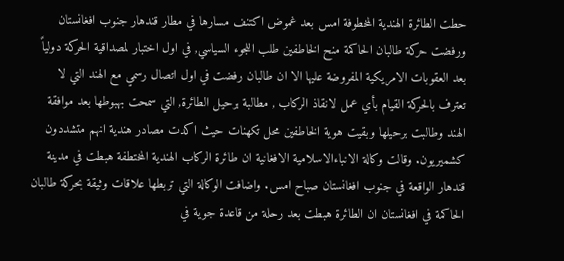حطت الطائرة الهندية المخطوفة امس بعد غموض اكتنف مسارها في مطار قندهار جنوب افغانستان ورفضت حركة طالبان الحاكمة منح الخاطفين طلب اللجوء السياسي, في اول اختبار لمصداقية الحركة دولياً بعد العقوبات الامريكية المفروضة عليها الا ان طالبان رفضت في اول اتصال رسمي مع الهند التي لا تعترف بالحركة القيام بأي عمل لانقاذ الركاب , مطالبة برحيل الطائرة, التي سمحت بهبوطها بعد موافقة الهند وطالبت برحيلها وبقيت هوية الخاطفين محل تكهنات حيث اكدت مصادر هندية انهم متشددون كشميريون. وقالت وكالة الانباءالاسلامية الافغانية ان طائرة الركاب الهندية المختطفة هبطت في مدينة قندهار الواقعة في جنوب افغانستان صباح امس. واضافت الوكالة التي تربطها علاقات وثيقة بحركة طالبان الحاكمة في افغانستان ان الطائرة هبطت بعد رحلة من قاعدة جوية في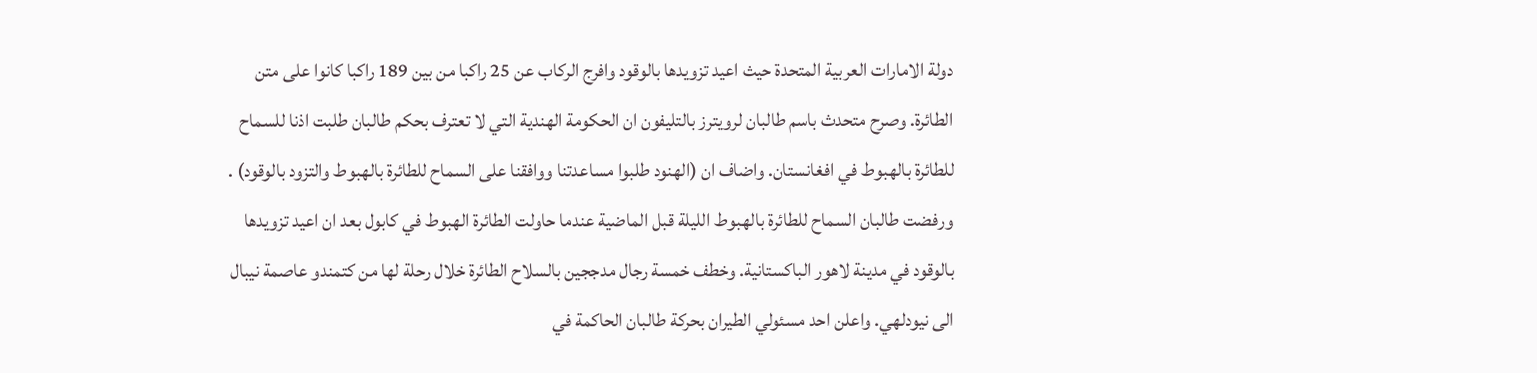دولة الامارات العربية المتحدة حيث اعيد تزويدها بالوقود وافرج الركاب عن 25 راكبا من بين 189 راكبا كانوا على متن الطائرة. وصرح متحدث باسم طالبان لرويترز بالتليفون ان الحكومة الهندية التي لا تعترف بحكم طالبان طلبت اذنا للسماح للطائرة بالهبوط في افغانستان. واضاف ان (الهنود طلبوا مساعدتنا ووافقنا على السماح للطائرة بالهبوط والتزود بالوقود) . ورفضت طالبان السماح للطائرة بالهبوط الليلة قبل الماضية عندما حاولت الطائرة الهبوط في كابول بعد ان اعيد تزويدها بالوقود في مدينة لاهور الباكستانية. وخطف خمسة رجال مدججين بالسلاح الطائرة خلال رحلة لها من كتمندو عاصمة نيبال الى نيودلهي. واعلن احد مسئولي الطيران بحركة طالبان الحاكمة في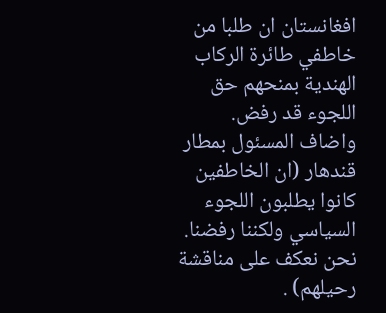افغانستان ان طلبا من خاطفي طائرة الركاب الهندية بمنحهم حق اللجوء قد رفض. واضاف المسئول بمطار قندهار (ان الخاطفين كانوا يطلبون اللجوء السياسي ولكننا رفضنا. نحن نعكف على مناقشة رحيلهم) .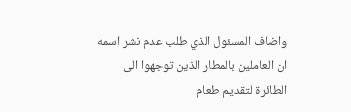واضاف المسئول الذي طلب عدم نشر اسمه ان العاملين بالمطار الذين توجهوا الى الطائرة لتقديم طعام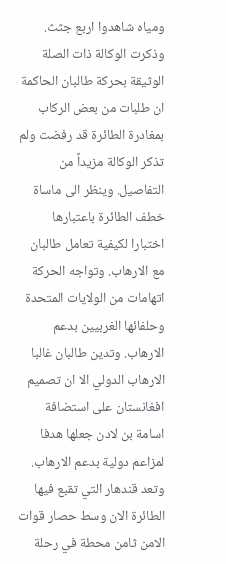ومياه شاهدوا اربع جثث. وذكرت الوكالة ذات الصلة الوثيقة بحركة طالبان الحاكمة ان طلبات من بعض الركاب بمغادرة الطائرة قد رفضت ولم تذكر الوكالة مزيداً من التفاصيل. وينظر الى ماساة خطف الطائرة باعتبارها اختبارا لكيفية تعامل طالبان مع الارهاب. وتواجه الحركة اتهامات من الولايات المتحدة وحلفائها الغربيين بدعم الارهاب. وتدين طالبان غالبا الارهاب الدولي الا ان تصميم افغانستان على استضافة اسامة بن لادن جعلها هدفا لمزاعم دولية بدعم الارهاب. وتعد قندهار التي تقبع فيها الطائرة الان وسط حصار قوات الامن ثامن محطة في رحلة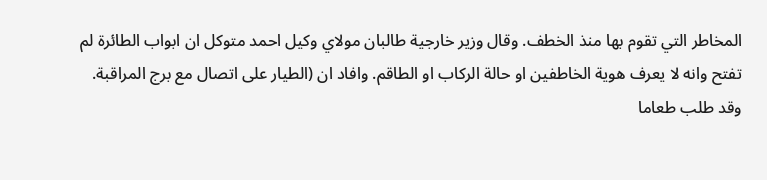المخاطر التي تقوم بها منذ الخطف. وقال وزير خارجية طالبان مولاي وكيل احمد متوكل ان ابواب الطائرة لم تفتح وانه لا يعرف هوية الخاطفين او حالة الركاب او الطاقم. وافاد ان (الطيار على اتصال مع برج المراقبة. وقد طلب طعاما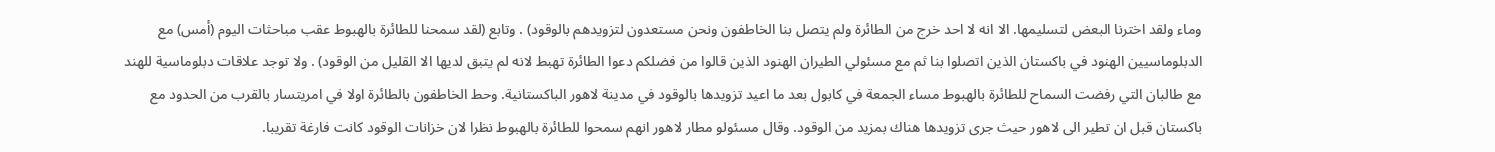وماء ولقد اخترنا البعض لتسليمها. الا انه لا احد خرج من الطائرة ولم يتصل بنا الخاطفون ونحن مستعدون لتزويدهم بالوقود) . وتابع (لقد سمحنا للطائرة بالهبوط عقب مباحثات اليوم (أمس) مع الدبلوماسيين الهنود في باكستان الذين اتصلوا بنا ثم مع مسئولي الطيران الهنود الذين قالوا من فضلكم دعوا الطائرة تهبط لانه لم يتبق لديها الا القليل من الوقود) . ولا توجد علاقات دبلوماسية للهند مع طالبان التي رفضت السماح للطائرة بالهبوط مساء الجمعة في كابول بعد ما اعيد تزويدها بالوقود في مدينة لاهور الباكستانية. وحط الخاطفون بالطائرة اولا في امريتسار بالقرب من الحدود مع باكستان قبل ان تطير الى لاهور حيث جرى تزويدها هناك بمزيد من الوقود. وقال مسئولو مطار لاهور انهم سمحوا للطائرة بالهبوط نظرا لان خزانات الوقود كانت فارغة تقريبا.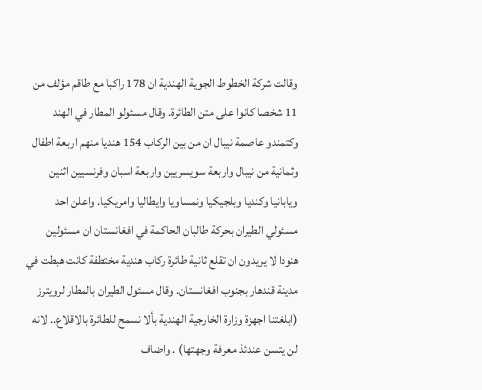وقالت شركة الخطوط الجوية الهندية ان 178 راكبا مع طاقم مؤلف من 11 شخصا كانوا على متن الطائرة. وقال مسئولو المطار في الهند وكتمندو عاصمة نيبال ان من بين الركاب 154 هنديا منهم اربعة اطفال وثمانية من نيبال واربعة سويسريين واربعة اسبان وفرنسيين اثنين ويابانيا وكنديا وبلجيكيا ونمساويا وايطاليا وامريكيا. واعلن احد مسئولي الطيران بحركة طالبان الحاكمة في افغانستان ان مسئولين هنودا لا يريدون ان تقلع ثانية طائرة ركاب هندية مختطفة كانت هبطت في مدينة قندهار بجنوب افغانستان. وقال مسئول الطيران بالمطار لرويترز (ابلغتنا اجهزة وزارة الخارجية الهندية بألا نسمح للطائرة بالاقلاع.. لانه لن يتسن عندئذ معرفة وجهتها) . واضاف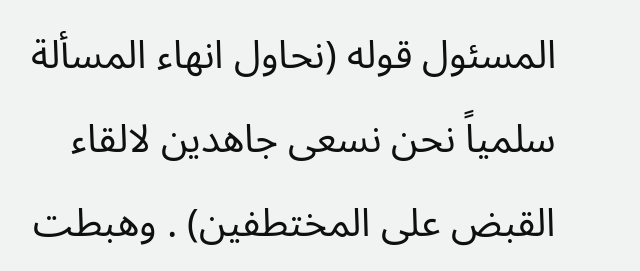المسئول قوله (نحاول انهاء المسألة سلمياً نحن نسعى جاهدين لالقاء القبض على المختطفين) . وهبطت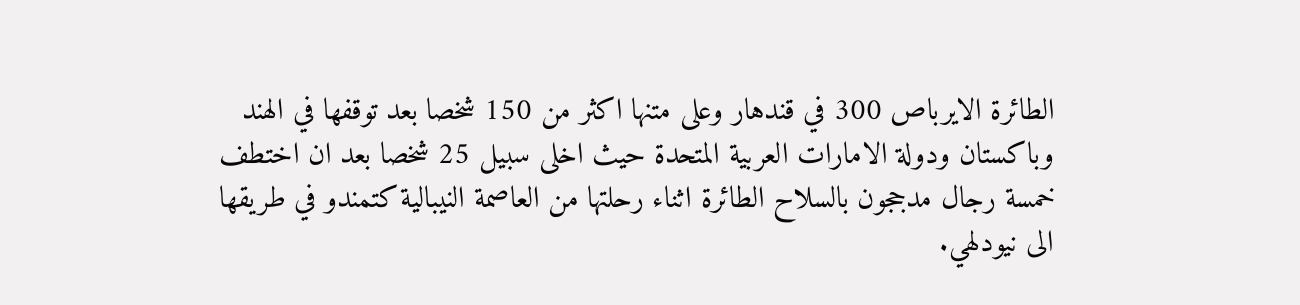الطائرة الايرباص 300 في قندهار وعلى متنها اكثر من 150 شخصا بعد توقفها في الهند وباكستان ودولة الامارات العربية المتحدة حيث اخلى سبيل 25 شخصا بعد ان اختطف خمسة رجال مدججون بالسلاح الطائرة اثناء رحلتها من العاصمة النيبالية كتمندو في طريقها الى نيودلهي.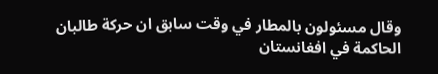وقال مسئولون بالمطار في وقت سابق ان حركة طالبان الحاكمة في افغانستان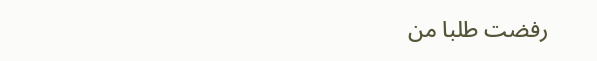رفضت طلبا من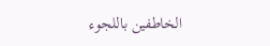الخاطفين باللجوء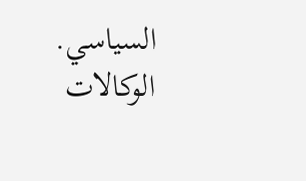السياسي. الوكالات